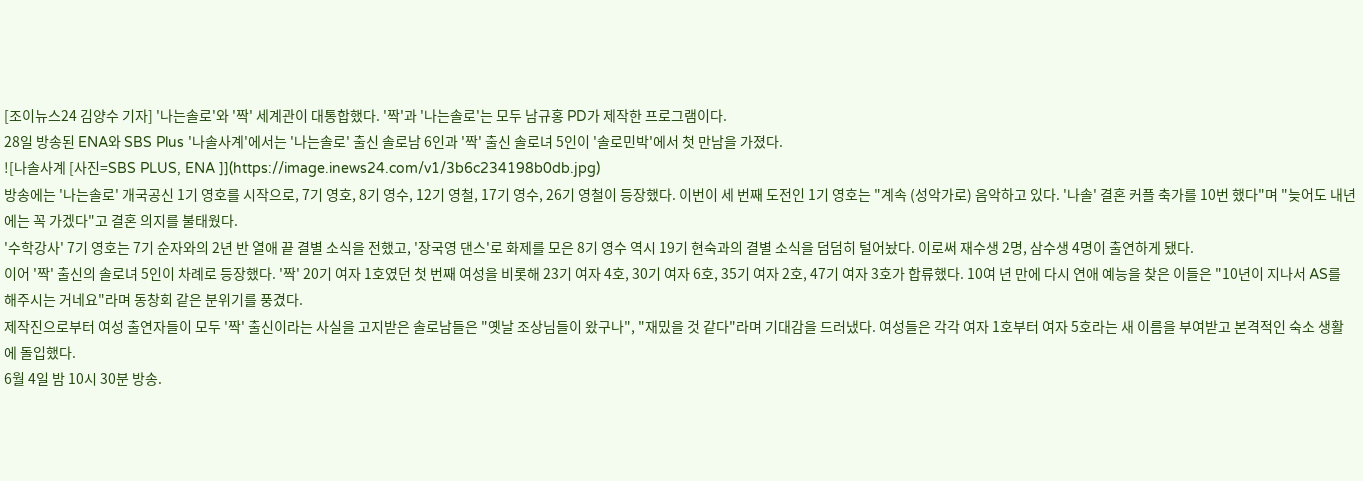[조이뉴스24 김양수 기자] '나는솔로'와 '짝' 세계관이 대통합했다. '짝'과 '나는솔로'는 모두 남규홍 PD가 제작한 프로그램이다.
28일 방송된 ENA와 SBS Plus '나솔사계'에서는 '나는솔로' 출신 솔로남 6인과 '짝' 출신 솔로녀 5인이 '솔로민박'에서 첫 만남을 가졌다.
![나솔사계 [사진=SBS PLUS, ENA ]](https://image.inews24.com/v1/3b6c234198b0db.jpg)
방송에는 '나는솔로' 개국공신 1기 영호를 시작으로, 7기 영호, 8기 영수, 12기 영철, 17기 영수, 26기 영철이 등장했다. 이번이 세 번째 도전인 1기 영호는 "계속 (성악가로) 음악하고 있다. '나솔' 결혼 커플 축가를 10번 했다"며 "늦어도 내년에는 꼭 가겠다"고 결혼 의지를 불태웠다.
'수학강사' 7기 영호는 7기 순자와의 2년 반 열애 끝 결별 소식을 전했고, '장국영 댄스'로 화제를 모은 8기 영수 역시 19기 현숙과의 결별 소식을 덤덤히 털어놨다. 이로써 재수생 2명, 삼수생 4명이 출연하게 됐다.
이어 '짝' 출신의 솔로녀 5인이 차례로 등장했다. '짝' 20기 여자 1호였던 첫 번째 여성을 비롯해 23기 여자 4호, 30기 여자 6호, 35기 여자 2호, 47기 여자 3호가 합류했다. 10여 년 만에 다시 연애 예능을 찾은 이들은 "10년이 지나서 AS를 해주시는 거네요"라며 동창회 같은 분위기를 풍겼다.
제작진으로부터 여성 출연자들이 모두 '짝' 출신이라는 사실을 고지받은 솔로남들은 "옛날 조상님들이 왔구나", "재밌을 것 같다"라며 기대감을 드러냈다. 여성들은 각각 여자 1호부터 여자 5호라는 새 이름을 부여받고 본격적인 숙소 생활에 돌입했다.
6월 4일 밤 10시 30분 방송.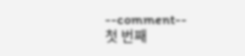--comment--
첫 번째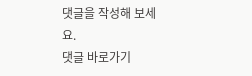댓글을 작성해 보세요.
댓글 바로가기